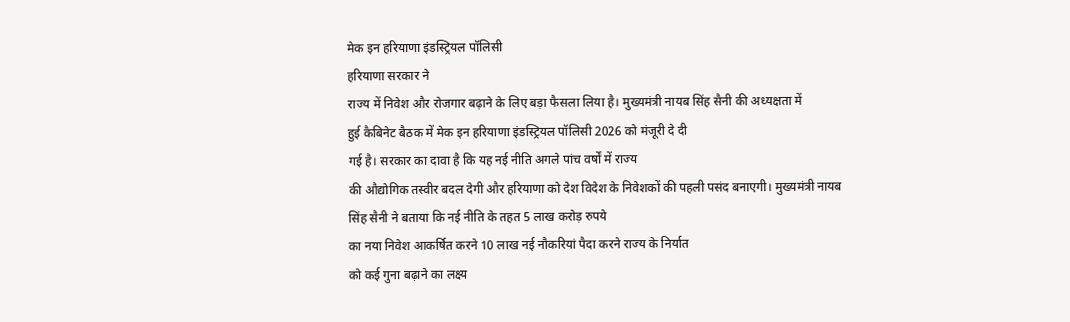मेक इन हरियाणा इंडस्ट्रियल पॉलिसी
हरियाणा सरकार ने
राज्य में निवेश और रोजगार बढ़ाने के लिए बड़ा फैसला लिया है। मुख्यमंत्री नायब सिंह सैनी की अध्यक्षता में
हुई कैबिनेट बैठक में मेक इन हरियाणा इंडस्ट्रियल पॉलिसी 2026 को मंजूरी दे दी
गई है। सरकार का दावा है कि यह नई नीति अगले पांच वर्षों में राज्य
की औद्योगिक तस्वीर बदल देगी और हरियाणा को देश विदेश के निवेशकों की पहली पसंद बनाएगी। मुख्यमंत्री नायब
सिंह सैनी ने बताया कि नई नीति के तहत 5 लाख करोड़ रुपये
का नया निवेश आकर्षित करने 10 लाख नई नौकरियां पैदा करने राज्य के निर्यात
को कई गुना बढ़ाने का लक्ष्य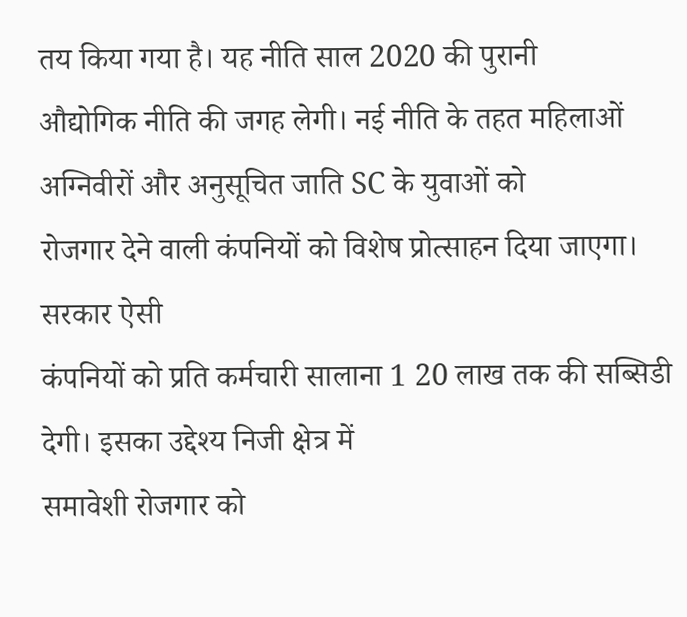तय किया गया है। यह नीति साल 2020 की पुरानी
औद्योगिक नीति की जगह लेगी। नई नीति के तहत महिलाओं अग्निवीरों और अनुसूचित जाति SC के युवाओं को
रोजगार देने वाली कंपनियों को विशेष प्रोत्साहन दिया जाएगा। सरकार ऐसी
कंपनियों को प्रति कर्मचारी सालाना 1 20 लाख तक की सब्सिडी देगी। इसका उद्देश्य निजी क्षेत्र में
समावेशी रोजगार को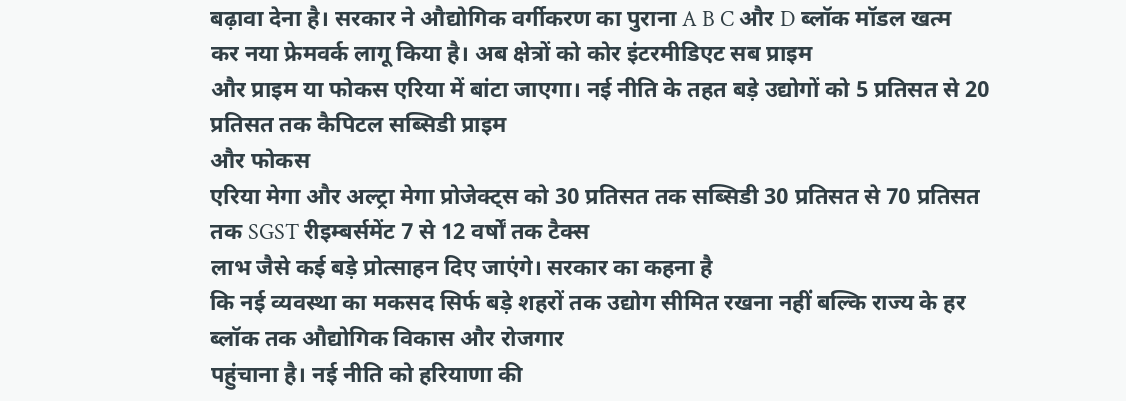बढ़ावा देना है। सरकार ने औद्योगिक वर्गीकरण का पुराना A B C और D ब्लॉक मॉडल खत्म
कर नया फ्रेमवर्क लागू किया है। अब क्षेत्रों को कोर इंटरमीडिएट सब प्राइम
और प्राइम या फोकस एरिया में बांटा जाएगा। नई नीति के तहत बड़े उद्योगों को 5 प्रतिसत से 20 प्रतिसत तक कैपिटल सब्सिडी प्राइम
और फोकस
एरिया मेगा और अल्ट्रा मेगा प्रोजेक्ट्स को 30 प्रतिसत तक सब्सिडी 30 प्रतिसत से 70 प्रतिसत तक SGST रीइम्बर्समेंट 7 से 12 वर्षों तक टैक्स
लाभ जैसे कई बड़े प्रोत्साहन दिए जाएंगे। सरकार का कहना है
कि नई व्यवस्था का मकसद सिर्फ बड़े शहरों तक उद्योग सीमित रखना नहीं बल्कि राज्य के हर ब्लॉक तक औद्योगिक विकास और रोजगार
पहुंचाना है। नई नीति को हरियाणा की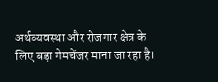अर्थव्यवस्था और रोजगार क्षेत्र के
लिए बड़ा गेमचेंजर माना जा रहा है।